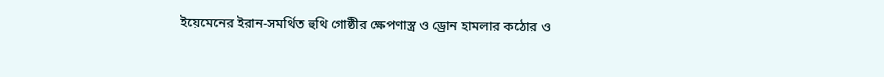ইয়েমেনের ইরান-সমর্থিত হুথি গোষ্ঠীর ক্ষেপণাস্ত্র ও ড্রোন হামলার কঠোর ও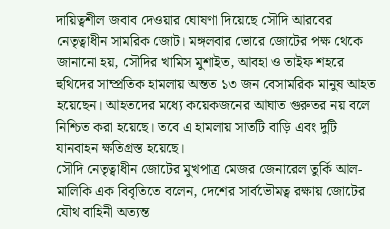দায়িত্বশীল জবাব দেওয়ার ঘোষণা দিয়েছে সৌদি আরবের নেতৃত্বাধীন সামরিক জোট। মঙ্গলবার ভোরে জোটের পক্ষ থেকে জানানো হয়, সৌদির খামিস মুশাইত, আবহা ও তাইফ শহরে হুথিদের সাম্প্রতিক হামলায় অন্তত ১৩ জন বেসামরিক মানুষ আহত হয়েছেন। আহতদের মধ্যে কয়েকজনের আঘাত গুরুতর নয় বলে নিশ্চিত করা হয়েছে। তবে এ হামলায় সাতটি বাড়ি এবং দুটি যানবাহন ক্ষতিগ্রস্ত হয়েছে।
সৌদি নেতৃত্বাধীন জোটের মুখপাত্র মেজর জেনারেল তুর্কি আল-মালিকি এক বিবৃতিতে বলেন, দেশের সার্বভৌমত্ব রক্ষায় জোটের যৌথ বাহিনী অত্যন্ত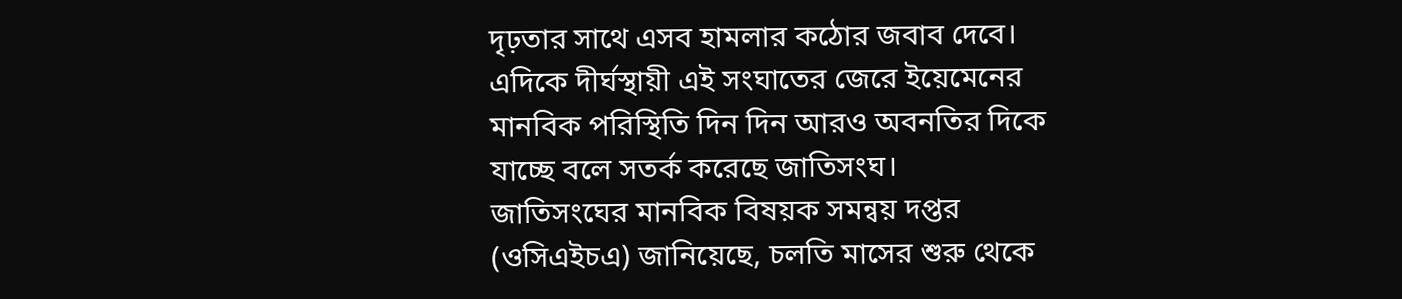দৃঢ়তার সাথে এসব হামলার কঠোর জবাব দেবে। এদিকে দীর্ঘস্থায়ী এই সংঘাতের জেরে ইয়েমেনের মানবিক পরিস্থিতি দিন দিন আরও অবনতির দিকে যাচ্ছে বলে সতর্ক করেছে জাতিসংঘ।
জাতিসংঘের মানবিক বিষয়ক সমন্বয় দপ্তর (ওসিএইচএ) জানিয়েছে, চলতি মাসের শুরু থেকে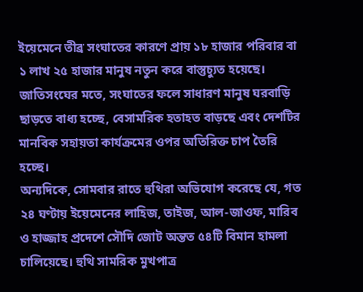ইয়েমেনে তীব্র সংঘাতের কারণে প্রায় ১৮ হাজার পরিবার বা ১ লাখ ২৫ হাজার মানুষ নতুন করে বাস্তুচ্যুত হয়েছে। জাতিসংঘের মতে, সংঘাতের ফলে সাধারণ মানুষ ঘরবাড়ি ছাড়তে বাধ্য হচ্ছে, বেসামরিক হতাহত বাড়ছে এবং দেশটির মানবিক সহায়তা কার্যক্রমের ওপর অতিরিক্ত চাপ তৈরি হচ্ছে।
অন্যদিকে, সোমবার রাতে হুথিরা অভিযোগ করেছে যে, গত ২৪ ঘণ্টায় ইয়েমেনের লাহিজ, তাইজ, আল-জাওফ, মারিব ও হাজ্জাহ প্রদেশে সৌদি জোট অন্তত ৫৪টি বিমান হামলা চালিয়েছে। হুথি সামরিক মুখপাত্র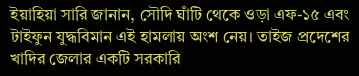ইয়াহিয়া সারি জানান, সৌদি ঘাঁটি থেকে ওড়া এফ-১৫ এবং টাইফুন যুদ্ধবিমান এই হামলায় অংশ নেয়। তাইজ প্রদেশের খাদির জেলার একটি সরকারি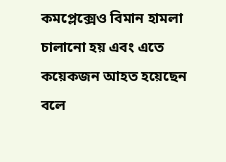কমপ্লেক্সেও বিমান হামলা চালানো হয় এবং এতে কয়েকজন আহত হয়েছেন বলে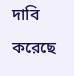দাবি করেছে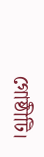গোষ্ঠীটি।